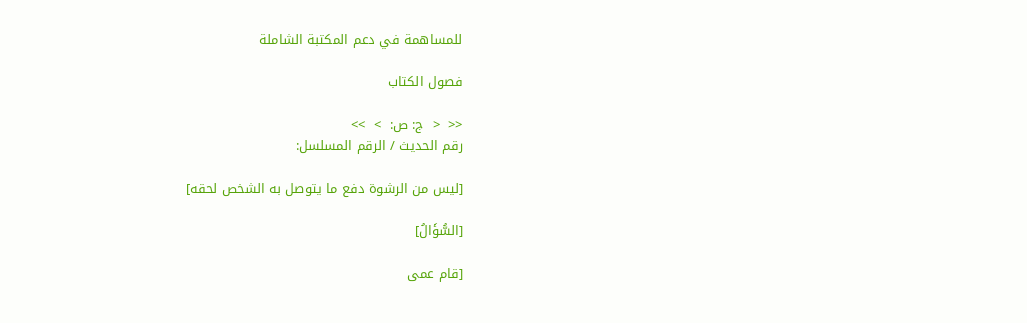للمساهمة في دعم المكتبة الشاملة

فصول الكتاب

<<  <  ج: ص:  >  >>
رقم الحديث / الرقم المسلسل:

[ليس من الرشوة دفع ما يتوصل به الشخص لحقه]

[السُّؤَالُ]

[قام عمى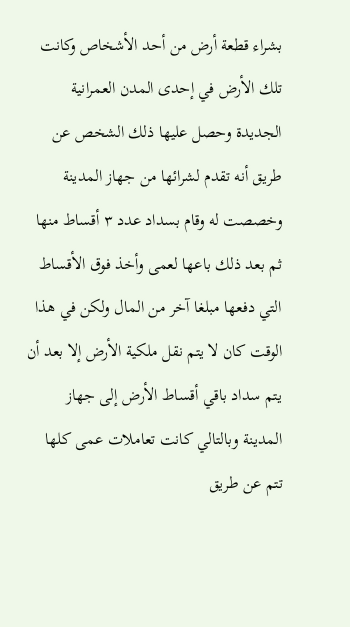بشراء قطعة أرض من أحد الأشخاص وكانت تلك الأرض في إحدى المدن العمرانية الجديدة وحصل عليها ذلك الشخص عن طريق أنه تقدم لشرائها من جهاز المدينة وخصصت له وقام بسداد عدد ٣ أقساط منها ثم بعد ذلك باعها لعمى وأخذ فوق الأقساط التي دفعها مبلغا آخر من المال ولكن في هذا الوقت كان لا يتم نقل ملكية الأرض إلا بعد أن يتم سداد باقي أقساط الأرض إلى جهاز المدينة وبالتالي كانت تعاملات عمى كلها تتم عن طريق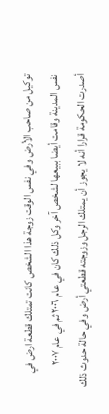توكيل من صاحب الأرض وفي نفس الوقت زوجة هذا الشخص كانت تمتلك قطعة ارض في نفس المدينة وقامت أيضا ببيعها لشخص آخر وكل ذلك كان في عام ٢٠٠٦ ثم في عام ٢٠٠٧ أصدرت الحكومة قرارا أنه لا يجوز أن يمتلك الرجل وزوجته قطعتي أرض وفي حالة حدوث ذلك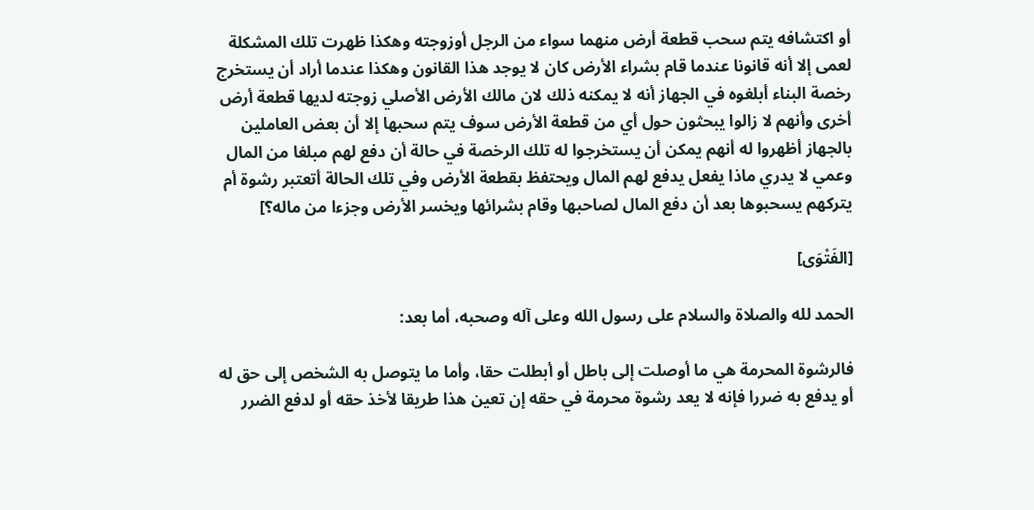أو اكتشافه يتم سحب قطعة أرض منهما سواء من الرجل أوزوجته وهكذا ظهرت تلك المشكلة لعمى إلا أنه قانونا عندما قام بشراء الأرض كان لا يوجد هذا القانون وهكذا عندما أراد أن يستخرج رخصة البناء أبلغوه في الجهاز أنه لا يمكنه ذلك لان مالك الأرض الأصلي زوجته لديها قطعة أرض أخرى وأنهم لا زالوا يبحثون حول أي من قطعة الأرض سوف يتم سحبها إلا أن بعض العاملين بالجهاز أظهروا له أنهم يمكن أن يستخرجوا له تلك الرخصة في حالة أن دفع لهم مبلغا من المال وعمي لا يدري ماذا يفعل يدفع لهم المال ويحتفظ بقطعة الأرض وفي تلك الحالة أتعتبر رشوة أم يتركهم يسحبوها بعد أن دفع المال لصاحبها وقام بشرائها ويخسر الأرض وجزءا من ماله؟]

[الفَتْوَى]

الحمد لله والصلاة والسلام على رسول الله وعلى آله وصحبه، أما بعد:

فالرشوة المحرمة هي ما أوصلت إلى باطل أو أبطلت حقا، وأما ما يتوصل به الشخص إلى حق له أو يدفع به ضررا فإنه لا يعد رشوة محرمة في حقه إن تعين هذا طريقا لأخذ حقه أو لدفع الضرر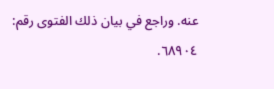عنه. وراجع في بيان ذلك الفتوى رقم: ٦٨٩٠٤.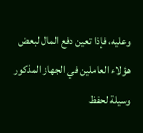وعليه، فإذا تعين دفع المال لبعض هؤلاء العاملين في الجهاز المذكور وسيلة لحفظ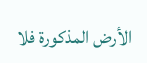الأرض المذكورة فلا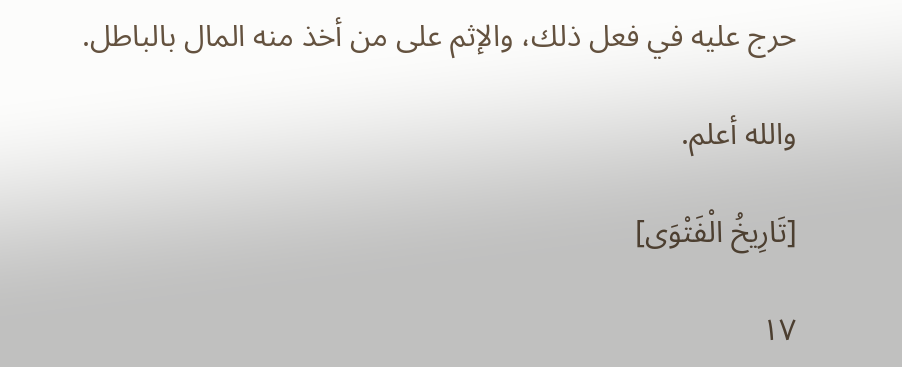حرج عليه في فعل ذلك، والإثم على من أخذ منه المال بالباطل.

والله أعلم.

[تَارِيخُ الْفَتْوَى]

١٧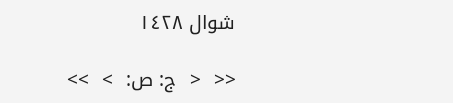شوال ١٤٢٨

<<  <  ج: ص:  >  >>